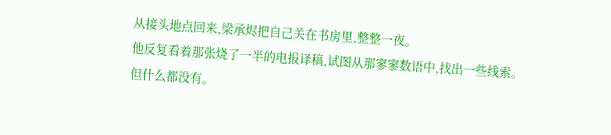从接头地点回来,梁承烬把自己关在书房里,整整一夜。
他反复看着那张烧了一半的电报译稿,试图从那寥寥数语中,找出一些线索。
但什么都没有。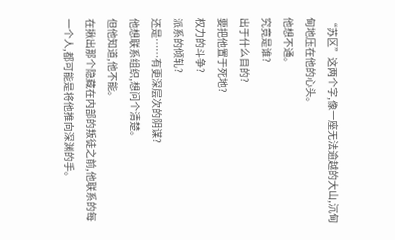“苏区”这两个字,像一座无法逾越的大山,沉甸甸地压在他的心头。
他想不通。
究竟是谁?
出于什么目的?
要把他置于死地?
权力的斗争?
派系的倾轧?
还是……有更深层次的阴谋?
他想联系组织,想问个清楚。
但他知道,他不能。
在揪出那个隐藏在内部的叛徒之前,他联系的每一个人,都可能是将他推向深渊的手。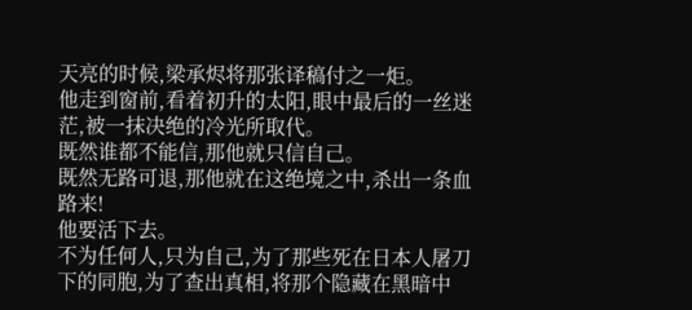天亮的时候,梁承烬将那张译稿付之一炬。
他走到窗前,看着初升的太阳,眼中最后的一丝迷茫,被一抹决绝的冷光所取代。
既然谁都不能信,那他就只信自己。
既然无路可退,那他就在这绝境之中,杀出一条血路来!
他要活下去。
不为任何人,只为自己,为了那些死在日本人屠刀下的同胞,为了查出真相,将那个隐藏在黑暗中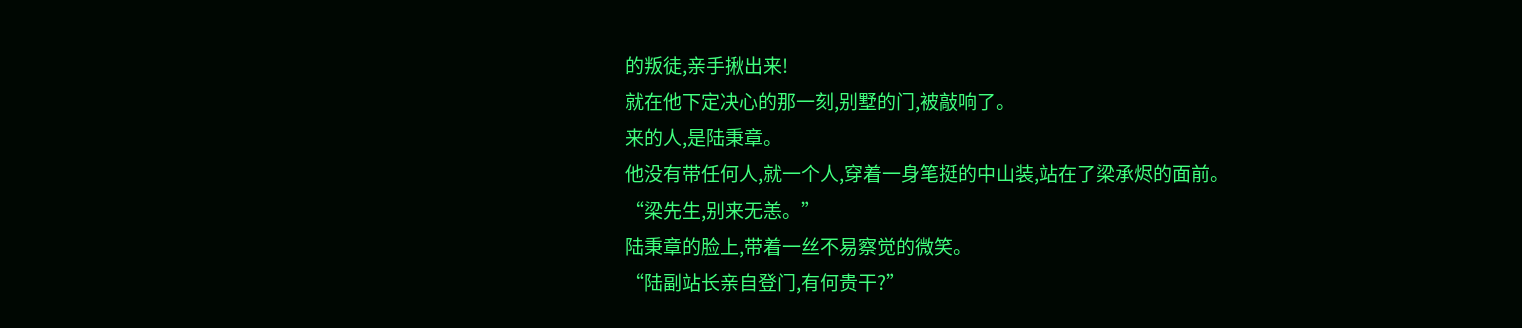的叛徒,亲手揪出来!
就在他下定决心的那一刻,别墅的门,被敲响了。
来的人,是陆秉章。
他没有带任何人,就一个人,穿着一身笔挺的中山装,站在了梁承烬的面前。
“梁先生,别来无恙。”
陆秉章的脸上,带着一丝不易察觉的微笑。
“陆副站长亲自登门,有何贵干?”